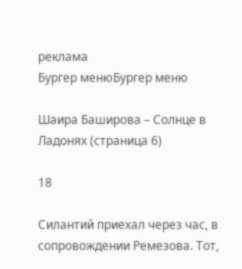реклама
Бургер менюБургер меню

Шаира Баширова – Солнце в Ладонях (страница 6)

18

Силантий приехал через час, в сопровождении Ремезова. Тот,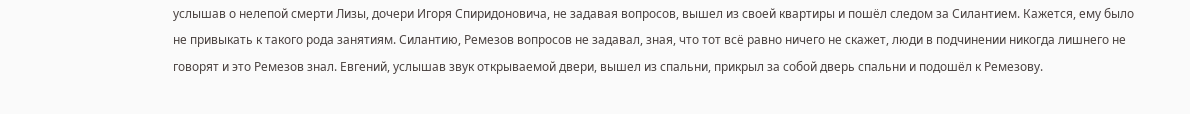услышав о нелепой смерти Лизы, дочери Игоря Спиридоновича, не задавая вопросов, вышел из своей квартиры и пошёл следом за Силантием. Кажется, ему было не привыкать к такого рода занятиям. Силантию, Ремезов вопросов не задавал, зная, что тот всё равно ничего не скажет, люди в подчинении никогда лишнего не говорят и это Ремезов знал. Евгений, услышав звук открываемой двери, вышел из спальни, прикрыл за собой дверь спальни и подошёл к Ремезову.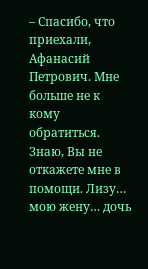– Спасибо, что приехали, Афанасий Петрович. Мне больше не к кому обратиться. Знаю, Вы не откажете мне в помощи. Лизу… мою жену… дочь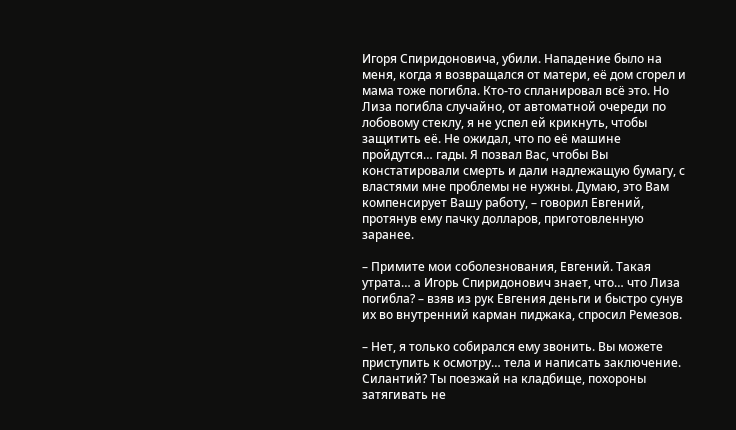Игоря Спиридоновича, убили. Нападение было на меня, когда я возвращался от матери, её дом сгорел и мама тоже погибла. Кто-то спланировал всё это. Но Лиза погибла случайно, от автоматной очереди по лобовому стеклу, я не успел ей крикнуть, чтобы защитить её. Не ожидал, что по её машине пройдутся… гады. Я позвал Вас, чтобы Вы констатировали смерть и дали надлежащую бумагу, с властями мне проблемы не нужны. Думаю, это Вам компенсирует Вашу работу, – говорил Евгений, протянув ему пачку долларов, приготовленную заранее.

– Примите мои соболезнования, Евгений. Такая утрата… а Игорь Спиридонович знает, что… что Лиза погибла? – взяв из рук Евгения деньги и быстро сунув их во внутренний карман пиджака, спросил Ремезов.

– Нет, я только собирался ему звонить. Вы можете приступить к осмотру… тела и написать заключение. Силантий? Ты поезжай на кладбище, похороны затягивать не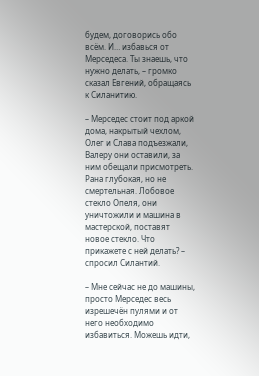будем, договорись обо всём. И… избавься от Мерседеса. Ты знаешь, что нужно делать, – громко сказал Евгений, обращаясь к Силанитию.

– Мерседес стоит под аркой дома, накрытый чехлом, Олег и Слава подъезжали, Валеру они оставили, за ним обещали присмотреть. Рана глубокая, но не смертельная. Лобовое стекло Опеля, они уничтожили и машина в мастерской, поставят новое стекло. Что прикажете с ней делать? – спросил Силантий.

– Мне сейчас не до машины, просто Мерседес весь изрешечён пулями и от него необходимо избавиться. Можешь идти,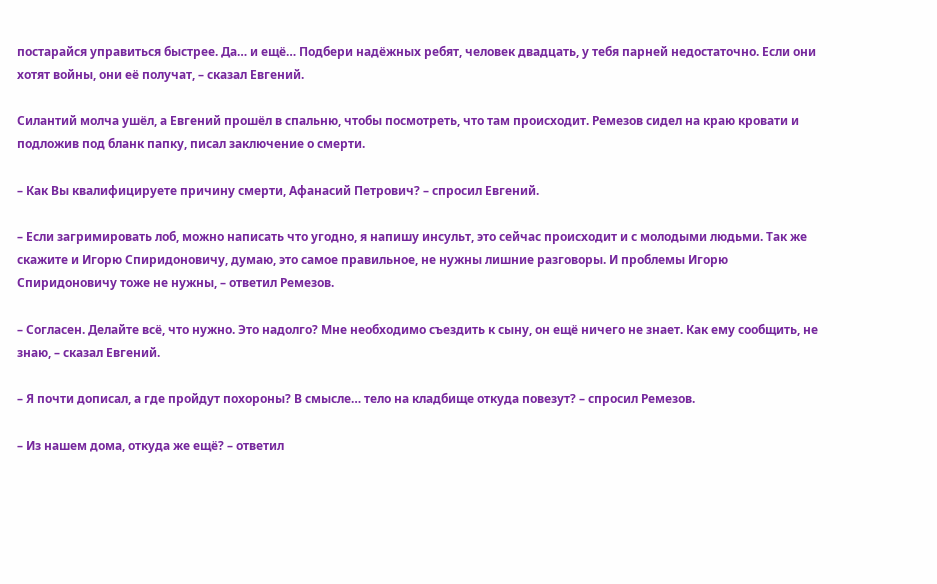постарайся управиться быстрее. Да… и ещё… Подбери надёжных ребят, человек двадцать, у тебя парней недостаточно. Если они хотят войны, они её получат, – сказал Евгений.

Силантий молча ушёл, а Евгений прошёл в спальню, чтобы посмотреть, что там происходит. Ремезов сидел на краю кровати и подложив под бланк папку, писал заключение о смерти.

– Как Вы квалифицируете причину смерти, Афанасий Петрович? – спросил Евгений.

– Если загримировать лоб, можно написать что угодно, я напишу инсульт, это сейчас происходит и с молодыми людьми. Так же скажите и Игорю Спиридоновичу, думаю, это самое правильное, не нужны лишние разговоры. И проблемы Игорю Спиридоновичу тоже не нужны, – ответил Ремезов.

– Согласен. Делайте всё, что нужно. Это надолго? Мне необходимо съездить к сыну, он ещё ничего не знает. Как ему сообщить, не знаю, – сказал Евгений.

– Я почти дописал, а где пройдут похороны? В смысле… тело на кладбище откуда повезут? – спросил Ремезов.

– Из нашем дома, откуда же ещё? – ответил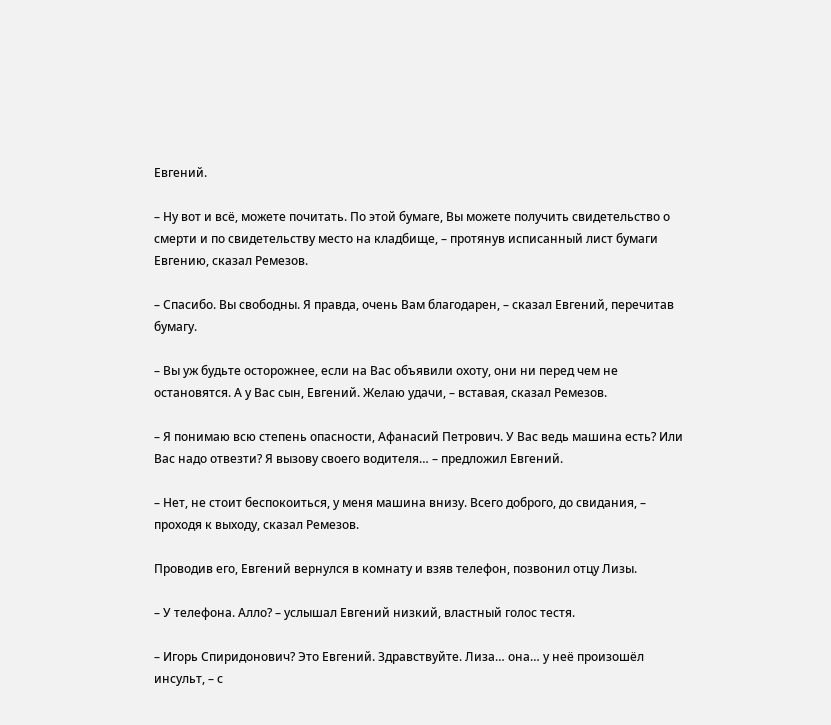Евгений.

– Ну вот и всё, можете почитать. По этой бумаге, Вы можете получить свидетельство о смерти и по свидетельству место на кладбище, – протянув исписанный лист бумаги Евгению, сказал Ремезов.

– Спасибо. Вы свободны. Я правда, очень Вам благодарен, – сказал Евгений, перечитав бумагу.

– Вы уж будьте осторожнее, если на Вас объявили охоту, они ни перед чем не остановятся. А у Вас сын, Евгений. Желаю удачи, – вставая, сказал Ремезов.

– Я понимаю всю степень опасности, Афанасий Петрович. У Вас ведь машина есть? Или Вас надо отвезти? Я вызову своего водителя… – предложил Евгений.

– Нет, не стоит беспокоиться, у меня машина внизу. Всего доброго, до свидания, – проходя к выходу, сказал Ремезов.

Проводив его, Евгений вернулся в комнату и взяв телефон, позвонил отцу Лизы.

– У телефона. Алло? – услышал Евгений низкий, властный голос тестя.

– Игорь Спиридонович? Это Евгений. Здравствуйте. Лиза… она… у неё произошёл инсульт, – с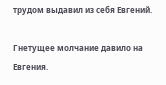трудом выдавил из себя Евгений.

Гнетущее молчание давило на Евгения.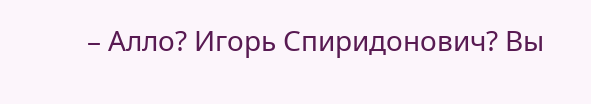– Алло? Игорь Спиридонович? Вы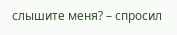слышите меня? – спросил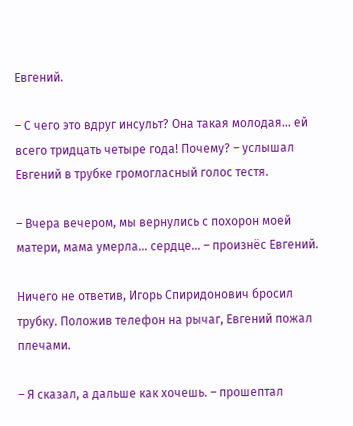Евгений.

– С чего это вдруг инсульт? Она такая молодая… ей всего тридцать четыре года! Почему? – услышал Евгений в трубке громогласный голос тестя.

– Вчера вечером, мы вернулись с похорон моей матери, мама умерла… сердце… – произнёс Евгений.

Ничего не ответив, Игорь Спиридонович бросил трубку. Положив телефон на рычаг, Евгений пожал плечами.

– Я сказал, а дальше как хочешь. – прошептал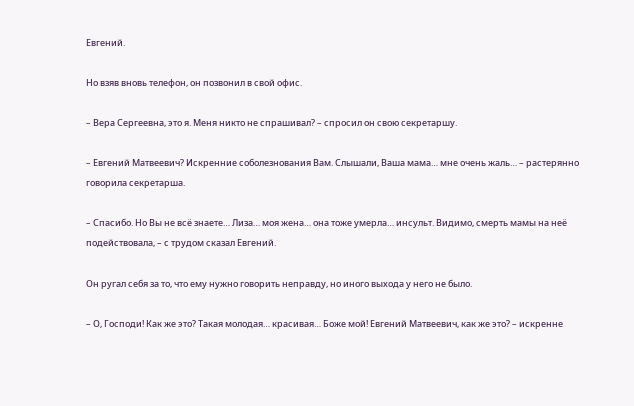Евгений.

Но взяв вновь телефон, он позвонил в свой офис.

– Вера Сергеевна, это я. Меня никто не спрашивал? – спросил он свою секретаршу.

– Евгений Матвеевич? Искренние соболезнования Вам. Слышали, Ваша мама… мне очень жаль… – растерянно говорила секретарша.

– Спасибо. Но Вы не всё знаете… Лиза… моя жена… она тоже умерла… инсульт. Видимо, смерть мамы на неё подействовала, – с трудом сказал Евгений.

Он ругал себя за то, что ему нужно говорить неправду, но иного выхода у него не было.

– О, Господи! Как же это? Такая молодая… красивая… Боже мой! Евгений Матвеевич, как же это? – искренне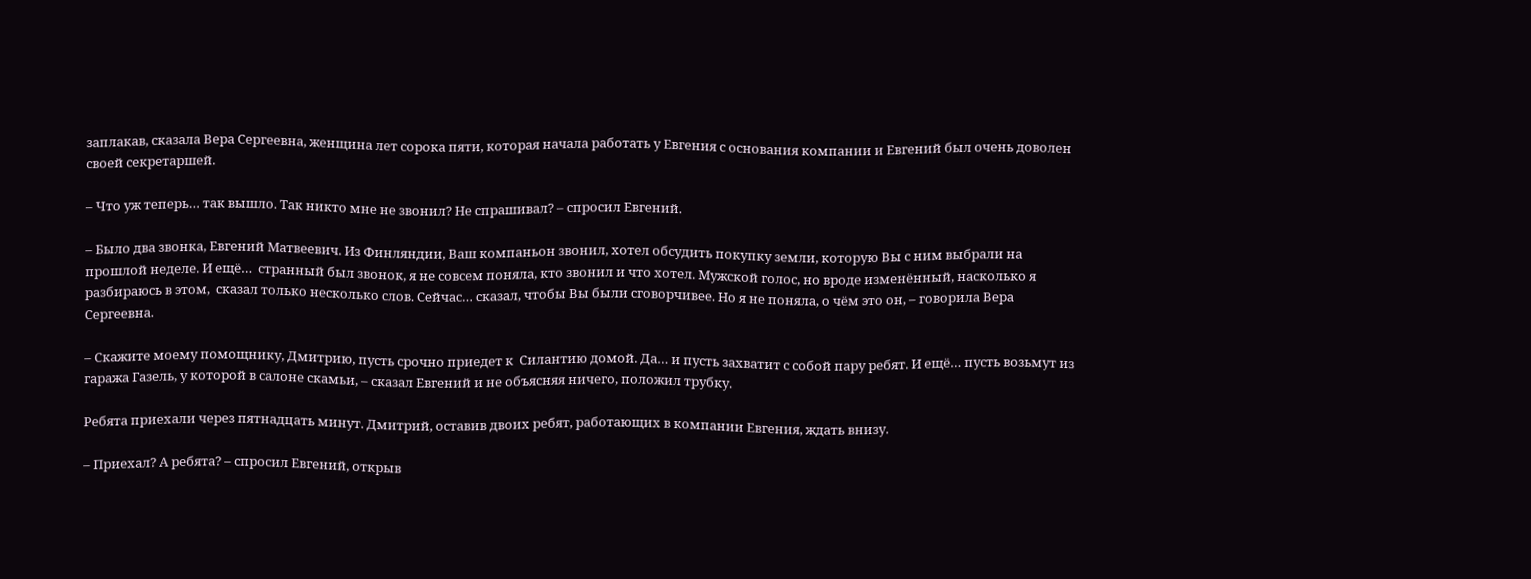заплакав, сказала Вера Сергеевна, женщина лет сорока пяти, которая начала работать у Евгения с основания компании и Евгений был очень доволен своей секретаршей.

– Что уж теперь… так вышло. Так никто мне не звонил? Не спрашивал? – спросил Евгений.

– Было два звонка, Евгений Матвеевич. Из Финляндии, Ваш компаньон звонил, хотел обсудить покупку земли, которую Вы с ним выбрали на прошлой неделе. И ещё…  странный был звонок, я не совсем поняла, кто звонил и что хотел. Мужской голос, но вроде изменённый, насколько я разбираюсь в этом,  сказал только несколько слов. Сейчас… сказал, чтобы Вы были сговорчивее. Но я не поняла, о чём это он, – говорила Вера Сергеевна.

– Скажите моему помощнику, Дмитрию, пусть срочно приедет к  Силантию домой. Да… и пусть захватит с собой пару ребят. И ещё… пусть возьмут из гаража Газель, у которой в салоне скамьи, – сказал Евгений и не объясняя ничего, положил трубку.

Ребята приехали через пятнадцать минут. Дмитрий, оставив двоих ребят, работающих в компании Евгения, ждать внизу.

– Приехал? А ребята? – спросил Евгений, открыв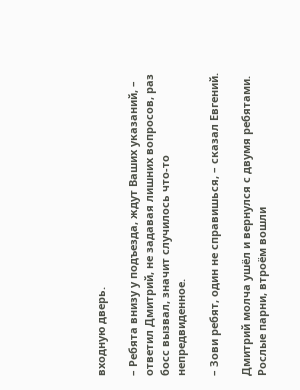входную дверь.

– Ребята внизу у подъезда, ждут Ваших указаний, – ответил Дмитрий, не задавая лишних вопросов, раз босс вызвал, значит случилось что-то непредвиденное.

– Зови ребят, один не справишься, – сказал Евгений.

Дмитрий молча ушёл и вернулся с двумя ребятами. Рослые парни, втроём вошли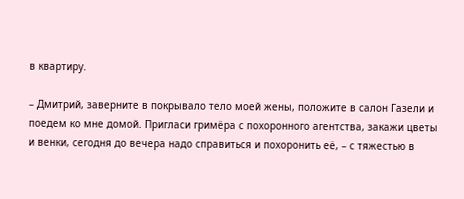в квартиру.

– Дмитрий, заверните в покрывало тело моей жены, положите в салон Газели и поедем ко мне домой. Пригласи гримёра с похоронного агентства, закажи цветы и венки, сегодня до вечера надо справиться и похоронить её, – с тяжестью в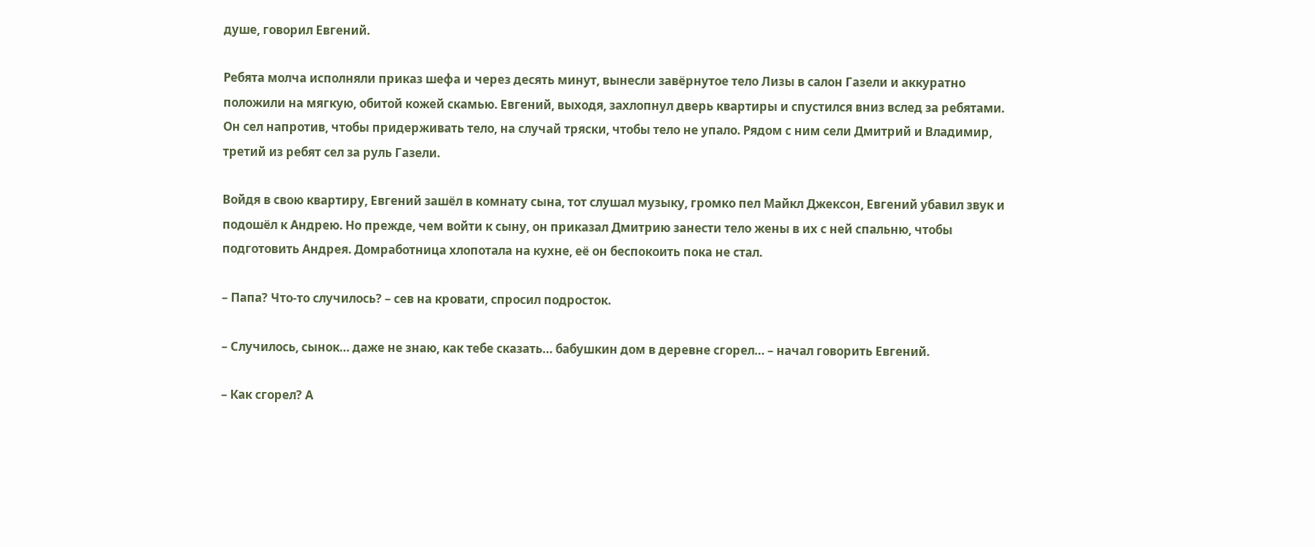душе, говорил Евгений.

Ребята молча исполняли приказ шефа и через десять минут, вынесли завёрнутое тело Лизы в салон Газели и аккуратно положили на мягкую, обитой кожей скамью. Евгений, выходя, захлопнул дверь квартиры и спустился вниз вслед за ребятами. Он сел напротив, чтобы придерживать тело, на случай тряски, чтобы тело не упало. Рядом с ним сели Дмитрий и Владимир, третий из ребят сел за руль Газели.

Войдя в свою квартиру, Евгений зашёл в комнату сына, тот слушал музыку, громко пел Майкл Джексон, Евгений убавил звук и подошёл к Андрею. Но прежде, чем войти к сыну, он приказал Дмитрию занести тело жены в их с ней спальню, чтобы подготовить Андрея. Домработница хлопотала на кухне, её он беспокоить пока не стал.

– Папа? Что-то случилось? – сев на кровати, спросил подросток.

– Случилось, сынок… даже не знаю, как тебе сказать… бабушкин дом в деревне сгорел… – начал говорить Евгений.

– Как сгорел? А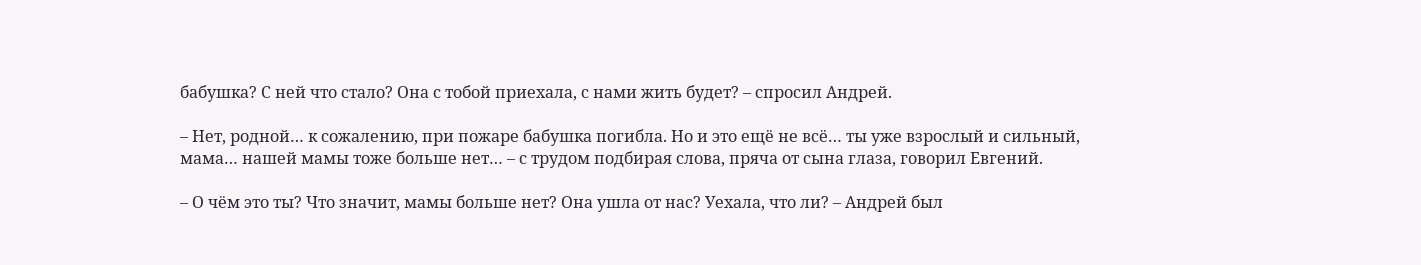бабушка? С ней что стало? Она с тобой приехала, с нами жить будет? – спросил Андрей.

– Нет, родной… к сожалению, при пожаре бабушка погибла. Но и это ещё не всё… ты уже взрослый и сильный, мама… нашей мамы тоже больше нет… – с трудом подбирая слова, пряча от сына глаза, говорил Евгений.

– О чём это ты? Что значит, мамы больше нет? Она ушла от нас? Уехала, что ли? – Андрей был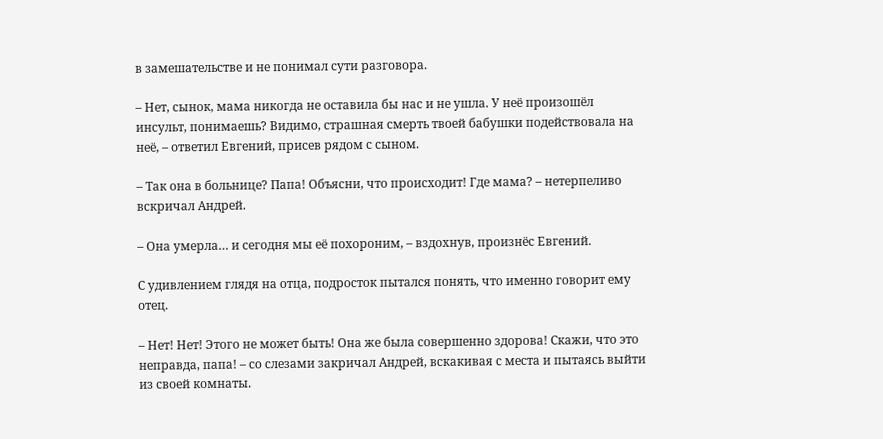в замешательстве и не понимал сути разговора.

– Нет, сынок, мама никогда не оставила бы нас и не ушла. У неё произошёл инсульт, понимаешь? Видимо, страшная смерть твоей бабушки подействовала на неё, – ответил Евгений, присев рядом с сыном.

– Так она в больнице? Папа! Объясни, что происходит! Где мама? – нетерпеливо вскричал Андрей.

– Она умерла… и сегодня мы её похороним, – вздохнув, произнёс Евгений.

С удивлением глядя на отца, подросток пытался понять, что именно говорит ему отец.

– Нет! Нет! Этого не может быть! Она же была совершенно здорова! Скажи, что это неправда, папа! – со слезами закричал Андрей, вскакивая с места и пытаясь выйти из своей комнаты.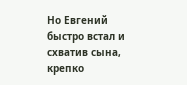Но Евгений быстро встал и схватив сына, крепко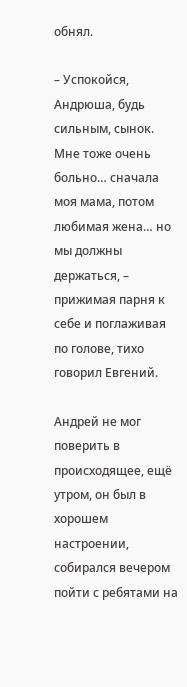обнял.

– Успокойся, Андрюша, будь сильным, сынок. Мне тоже очень больно… сначала моя мама, потом любимая жена… но мы должны держаться, – прижимая парня к себе и поглаживая по голове, тихо говорил Евгений.

Андрей не мог поверить в происходящее, ещё утром, он был в хорошем настроении, собирался вечером пойти с ребятами на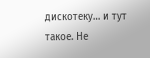дискотеку… и тут такое. Не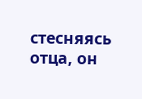стесняясь отца, он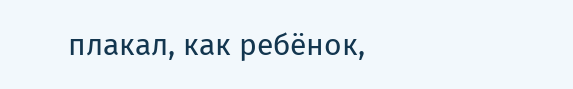плакал, как ребёнок,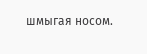шмыгая носом.